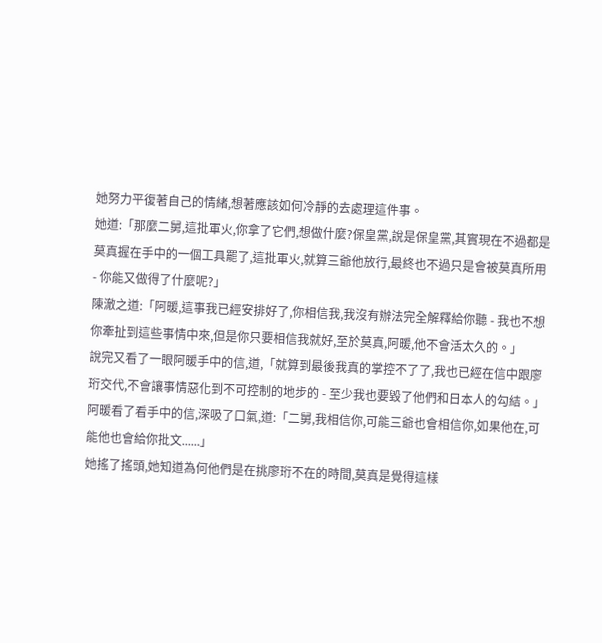她努力平復著自己的情緒,想著應該如何冷靜的去處理這件事。
她道:「那麼二舅,這批軍火,你拿了它們,想做什麼?保皇黨,說是保皇黨,其實現在不過都是莫真握在手中的一個工具罷了,這批軍火,就算三爺他放行,最終也不過只是會被莫真所用 - 你能又做得了什麼呢?」
陳澈之道:「阿暖,這事我已經安排好了,你相信我,我沒有辦法完全解釋給你聽 - 我也不想你牽扯到這些事情中來,但是你只要相信我就好,至於莫真,阿暖,他不會活太久的。」
說完又看了一眼阿暖手中的信,道,「就算到最後我真的掌控不了了,我也已經在信中跟廖珩交代,不會讓事情惡化到不可控制的地步的 - 至少我也要毀了他們和日本人的勾結。」
阿暖看了看手中的信,深吸了口氣,道:「二舅,我相信你,可能三爺也會相信你,如果他在,可能他也會給你批文......」
她搖了搖頭,她知道為何他們是在挑廖珩不在的時間,莫真是覺得這樣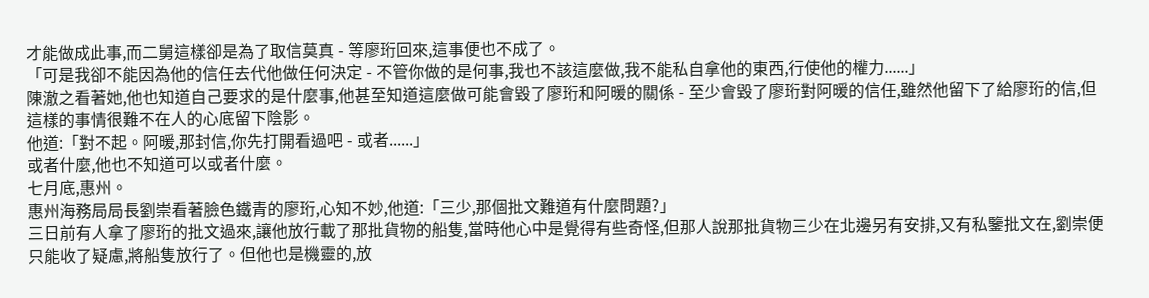才能做成此事,而二舅這樣卻是為了取信莫真 - 等廖珩回來,這事便也不成了。
「可是我卻不能因為他的信任去代他做任何決定 - 不管你做的是何事,我也不該這麼做,我不能私自拿他的東西,行使他的權力......」
陳澈之看著她,他也知道自己要求的是什麼事,他甚至知道這麼做可能會毀了廖珩和阿暖的關係 - 至少會毀了廖珩對阿暖的信任,雖然他留下了給廖珩的信,但這樣的事情很難不在人的心底留下陰影。
他道:「對不起。阿暖,那封信,你先打開看過吧 - 或者......」
或者什麼,他也不知道可以或者什麼。
七月底,惠州。
惠州海務局局長劉崇看著臉色鐵青的廖珩,心知不妙,他道:「三少,那個批文難道有什麼問題?」
三日前有人拿了廖珩的批文過來,讓他放行載了那批貨物的船隻,當時他心中是覺得有些奇怪,但那人說那批貨物三少在北邊另有安排,又有私鑒批文在,劉崇便只能收了疑慮,將船隻放行了。但他也是機靈的,放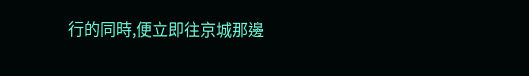行的同時,便立即往京城那邊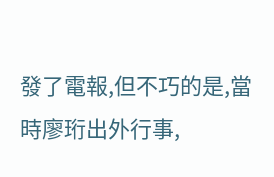發了電報,但不巧的是,當時廖珩出外行事,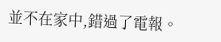並不在家中,錯過了電報。